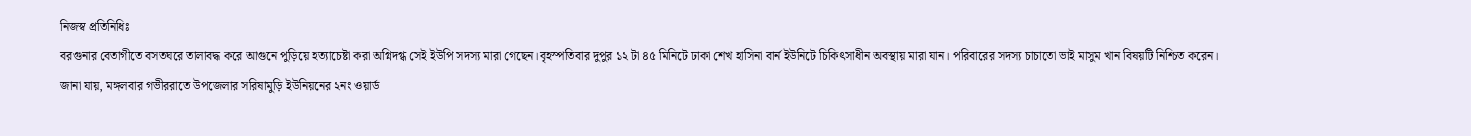নিজস্ব প্রতিনিধিঃ
বরগুনার বেতাগীতে বসতঘরে তালাবদ্ধ করে আগুনে পুড়িয়ে হত্যাচেষ্টা করা অগ্নিদগ্ধ সেই ইউপি সদস্য মারা গেছেন।বৃহস্পতিবার দুপুর ১২ টা ৪৫ মিনিটে ঢাকা শেখ হাসিনা বার্ন ইউনিটে চিকিৎসাধীন অবস্থায় মারা যান। পরিবারের সদস্য চাচাতো ভাই মাসুম খান বিষয়টি নিশ্চিত করেন।
জানা যায়, মঙ্গলবার গভীররাতে উপজেলার সরিষামুড়ি ইউনিয়নের ২নং ওয়ার্ড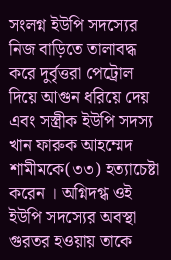সংলগ্ন ইউপি সদস্যের নিজ বাড়িতে তালাবদ্ধ করে দুর্বৃত্তরা পেট্রোল দিয়ে আগুন ধরিয়ে দেয় এবং সস্ত্রীক ইউপি সদস্য খান ফারুক আহম্মেদ শামীমকে(৩৩) হত্যাচেষ্টা করেন । অগ্নিদগ্ধ ওই ইউপি সদস্যের অবস্থা গুরতর হওয়ায় তাকে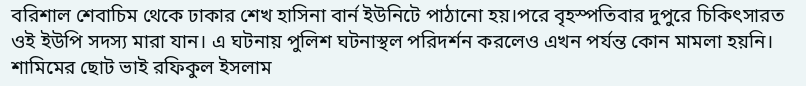বরিশাল শেবাচিম থেকে ঢাকার শেখ হাসিনা বার্ন ইউনিটে পাঠানো হয়।পরে বৃহস্পতিবার দুপুরে চিকিৎসারত ওই ইউপি সদস্য মারা যান। এ ঘটনায় পুলিশ ঘটনাস্থল পরিদর্শন করলেও এখন পর্যন্ত কোন মামলা হয়নি।
শামিমের ছোট ভাই রফিকুল ইসলাম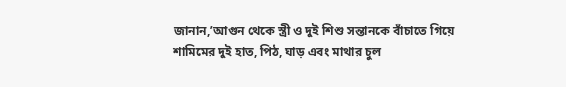জানান,’আগুন থেকে স্ত্রী ও দুই শিশু সন্তানকে বাঁচাতে গিয়ে শামিমের দুই হাত, পিঠ, ঘাড় এবং মাথার চুল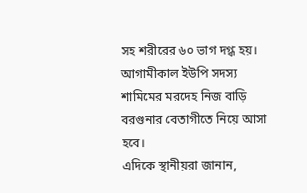সহ শরীরের ৬০ ভাগ দগ্ধ হয়। আগামীকাল ইউপি সদস্য শামিমের মরদেহ নিজ বাড়ি বরগুনার বেতাগীতে নিয়ে আসা হবে।
এদিকে স্থানীয়রা জানান,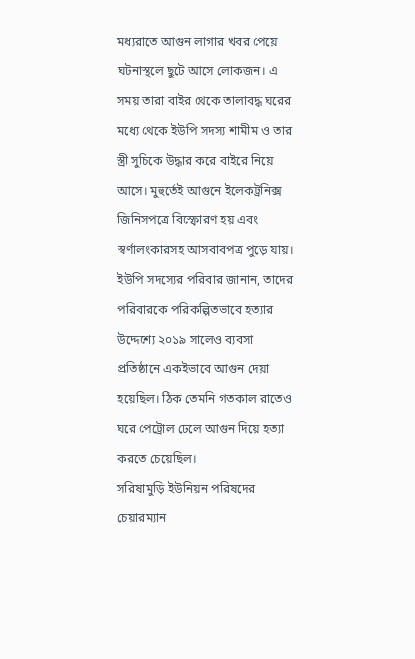মধ্যরাতে আগুন লাগার খবর পেয়ে ঘটনাস্থলে ছুটে আসে লোকজন। এ সময় তারা বাইর থেকে তালাবদ্ধ ঘরের মধ্যে থেকে ইউপি সদস্য শামীম ও তার স্ত্রী সুচিকে উদ্ধার করে বাইরে নিয়ে আসে। মুহুর্তেই আগুনে ইলেকট্রনিক্স জিনিসপত্রে বিস্ফোরণ হয় এবং স্বর্ণালংকারসহ আসবাবপত্র পুড়ে যায়।
ইউপি সদস্যের পরিবার জানান, তাদের পরিবারকে পরিকল্পিতভাবে হত্যার উদ্দেশ্যে ২০১৯ সালেও ব্যবসা প্রতিষ্ঠানে একইভাবে আগুন দেয়া হয়েছিল। ঠিক তেমনি গতকাল রাতেও ঘরে পেট্রোল ঢেলে আগুন দিয়ে হত্যা করতে চেয়েছিল।
সরিষামুড়ি ইউনিয়ন পরিষদের চেয়ারম্যান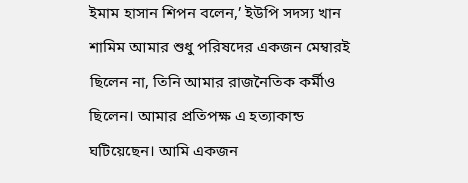ইমাম হাসান শিপন বলেন,’ ইউপি সদস্য খান শামিম আমার শুধু পরিষদের একজন মেম্বারই ছিলেন না, তিনি আমার রাজনৈতিক কর্মীও ছিলেন। আমার প্রতিপক্ষ এ হত্যাকান্ড ঘটিয়েছেন। আমি একজন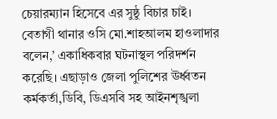চেয়ারম্যান হিসেবে এর সুষ্ঠু বিচার চাই।
বেতাগী থানার ওসি মো.শাহআলম হাওলাদার বলেন,’ একাধিকবার ঘটনাস্থল পরিদর্শন করেছি। এছাড়াও জেলা পুলিশের ঊর্ধ্বতন কর্মকর্তা,ডিবি, ডিএসবি সহ আইনশৃঙ্খলা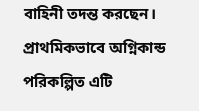বাহিনী তদন্ত করছেন। প্রাথমিকভাবে অগ্নিকান্ড পরিকল্পিত এটি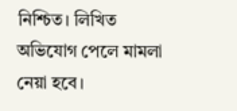নিশ্চিত। লিখিত অভিযোগ পেলে মামলা নেয়া হবে।